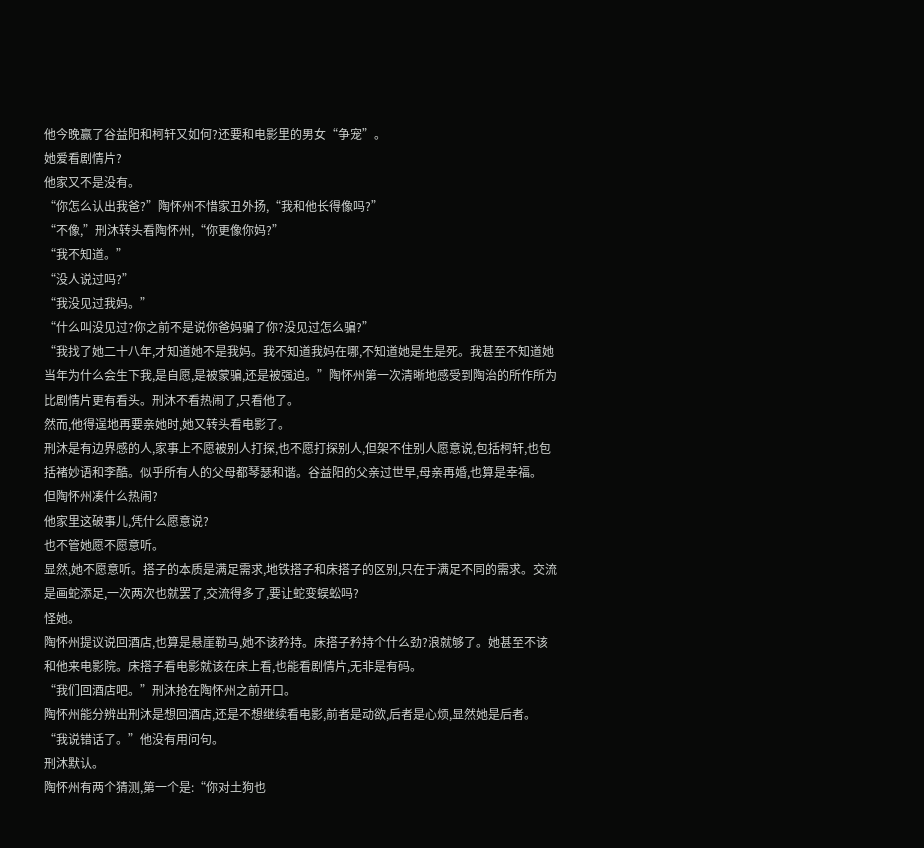他今晚赢了谷益阳和柯轩又如何?还要和电影里的男女“争宠”。
她爱看剧情片?
他家又不是没有。
“你怎么认出我爸?”陶怀州不惜家丑外扬,“我和他长得像吗?”
“不像,”刑沐转头看陶怀州,“你更像你妈?”
“我不知道。”
“没人说过吗?”
“我没见过我妈。”
“什么叫没见过?你之前不是说你爸妈骗了你?没见过怎么骗?”
“我找了她二十八年,才知道她不是我妈。我不知道我妈在哪,不知道她是生是死。我甚至不知道她当年为什么会生下我,是自愿,是被蒙骗,还是被强迫。”陶怀州第一次清晰地感受到陶治的所作所为比剧情片更有看头。刑沐不看热闹了,只看他了。
然而,他得逞地再要亲她时,她又转头看电影了。
刑沐是有边界感的人,家事上不愿被别人打探,也不愿打探别人,但架不住别人愿意说,包括柯轩,也包括褚妙语和李酷。似乎所有人的父母都琴瑟和谐。谷益阳的父亲过世早,母亲再婚,也算是幸福。
但陶怀州凑什么热闹?
他家里这破事儿,凭什么愿意说?
也不管她愿不愿意听。
显然,她不愿意听。搭子的本质是满足需求,地铁搭子和床搭子的区别,只在于满足不同的需求。交流是画蛇添足,一次两次也就罢了,交流得多了,要让蛇变蜈蚣吗?
怪她。
陶怀州提议说回酒店,也算是悬崖勒马,她不该矜持。床搭子矜持个什么劲?浪就够了。她甚至不该和他来电影院。床搭子看电影就该在床上看,也能看剧情片,无非是有码。
“我们回酒店吧。”刑沐抢在陶怀州之前开口。
陶怀州能分辨出刑沐是想回酒店,还是不想继续看电影,前者是动欲,后者是心烦,显然她是后者。
“我说错话了。”他没有用问句。
刑沐默认。
陶怀州有两个猜测,第一个是:“你对土狗也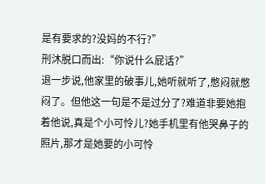是有要求的?没妈的不行?”
刑沐脱口而出:“你说什么屁话?”
退一步说,他家里的破事儿,她听就听了,憋闷就憋闷了。但他这一句是不是过分了?难道非要她抱着他说,真是个小可怜儿?她手机里有他哭鼻子的照片,那才是她要的小可怜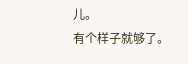儿。
有个样子就够了。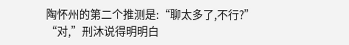陶怀州的第二个推测是:“聊太多了,不行?”
“对,”刑沐说得明明白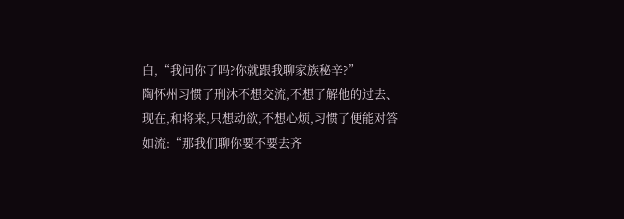白,“我问你了吗?你就跟我聊家族秘辛?”
陶怀州习惯了刑沐不想交流,不想了解他的过去、现在,和将来,只想动欲,不想心烦,习惯了便能对答如流:“那我们聊你要不要去齐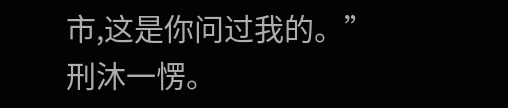市,这是你问过我的。”
刑沐一愣。